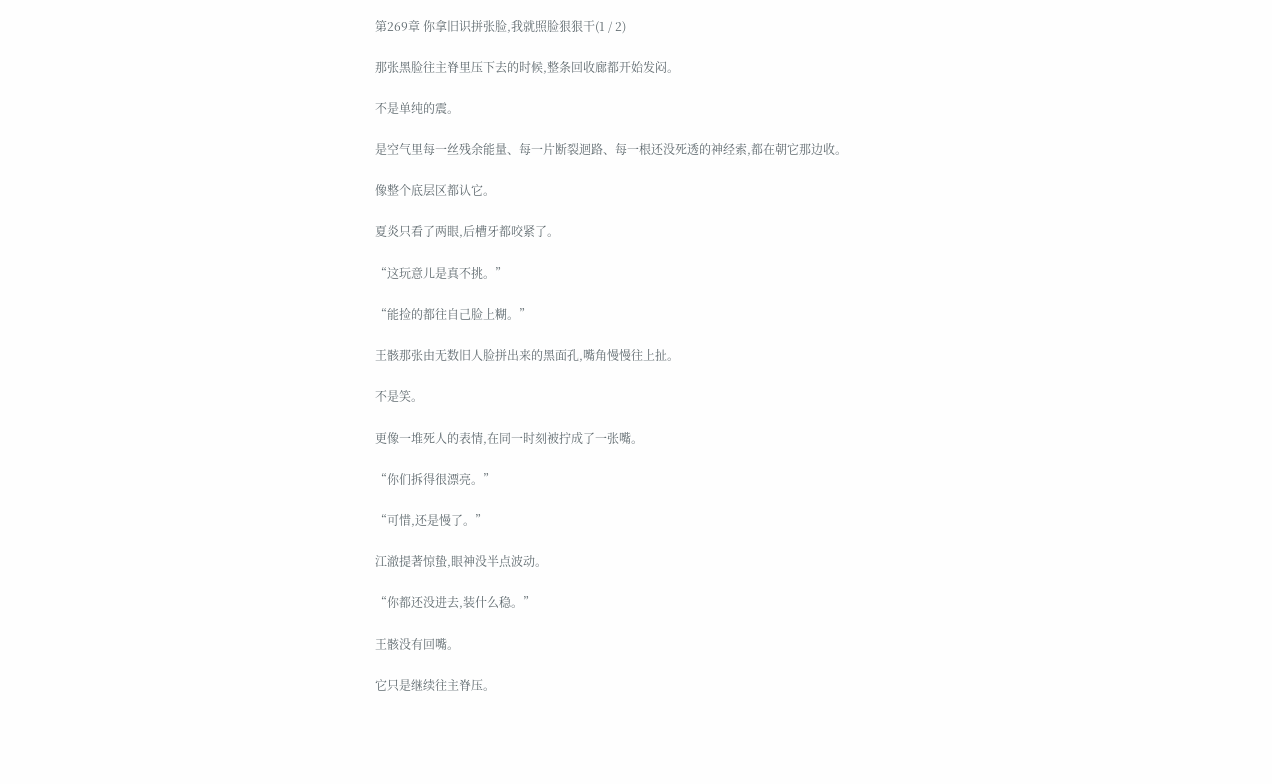第269章 你拿旧识拼张脸,我就照脸狠狠干(1 / 2)

那张黑脸往主脊里压下去的时候,整条回收廊都开始发闷。

不是单纯的震。

是空气里每一丝残余能量、每一片断裂迴路、每一根还没死透的神经索,都在朝它那边收。

像整个底层区都认它。

夏炎只看了两眼,后槽牙都咬紧了。

“这玩意儿是真不挑。”

“能捡的都往自己脸上糊。”

王骸那张由无数旧人脸拼出来的黑面孔,嘴角慢慢往上扯。

不是笑。

更像一堆死人的表情,在同一时刻被拧成了一张嘴。

“你们拆得很漂亮。”

“可惜,还是慢了。”

江澈提著惊蛰,眼神没半点波动。

“你都还没进去,装什么稳。”

王骸没有回嘴。

它只是继续往主脊压。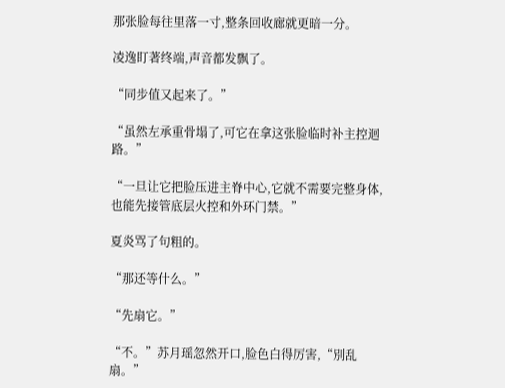那张脸每往里落一寸,整条回收廊就更暗一分。

凌逸盯著终端,声音都发飘了。

“同步值又起来了。”

“虽然左承重骨塌了,可它在拿这张脸临时补主控迴路。”

“一旦让它把脸压进主脊中心,它就不需要完整身体,也能先接管底层火控和外环门禁。”

夏炎骂了句粗的。

“那还等什么。”

“先扇它。”

“不。”苏月瑶忽然开口,脸色白得厉害,“別乱扇。”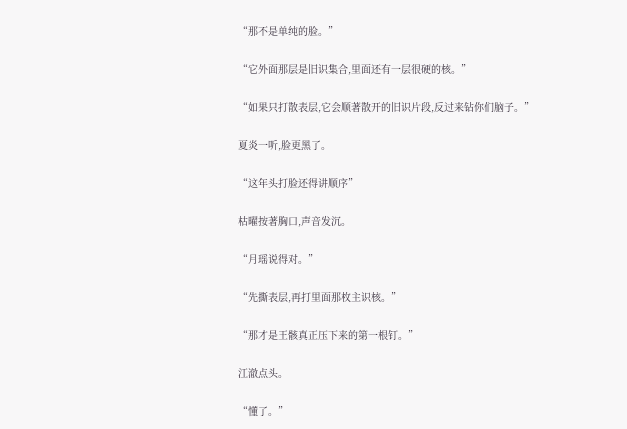“那不是单纯的脸。”

“它外面那层是旧识集合,里面还有一层很硬的核。”

“如果只打散表层,它会顺著散开的旧识片段,反过来钻你们脑子。”

夏炎一听,脸更黑了。

“这年头打脸还得讲顺序”

枯曜按著胸口,声音发沉。

“月瑶说得对。”

“先撕表层,再打里面那枚主识核。”

“那才是王骸真正压下来的第一根钉。”

江澈点头。

“懂了。”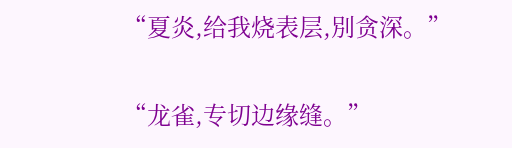“夏炎,给我烧表层,別贪深。”

“龙雀,专切边缘缝。”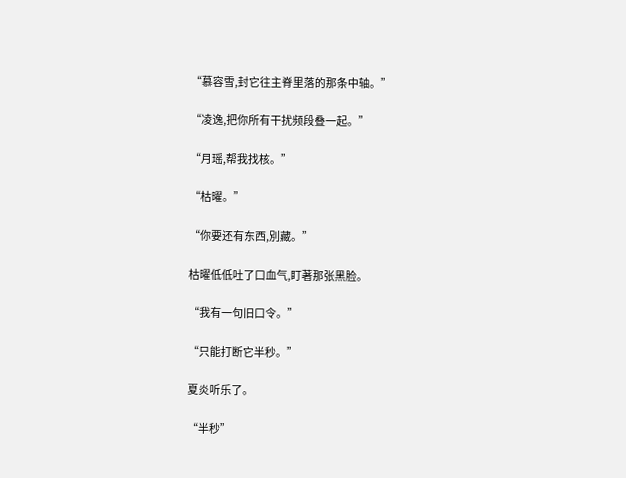“慕容雪,封它往主脊里落的那条中轴。”

“凌逸,把你所有干扰频段叠一起。”

“月瑶,帮我找核。”

“枯曜。”

“你要还有东西,別藏。”

枯曜低低吐了口血气,盯著那张黑脸。

“我有一句旧口令。”

“只能打断它半秒。”

夏炎听乐了。

“半秒”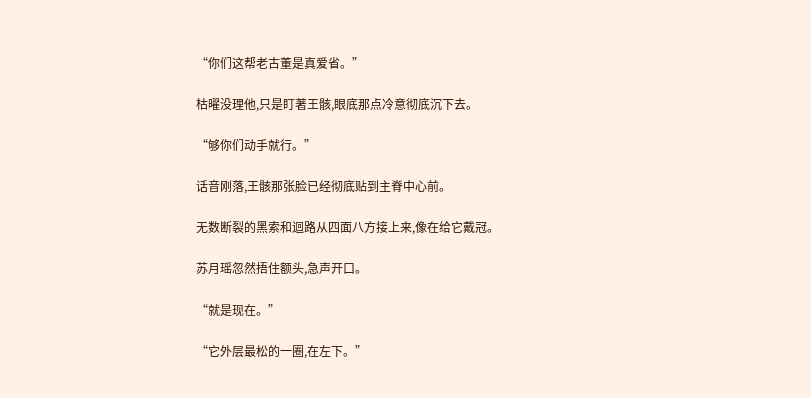“你们这帮老古董是真爱省。”

枯曜没理他,只是盯著王骸,眼底那点冷意彻底沉下去。

“够你们动手就行。”

话音刚落,王骸那张脸已经彻底贴到主脊中心前。

无数断裂的黑索和迴路从四面八方接上来,像在给它戴冠。

苏月瑶忽然捂住额头,急声开口。

“就是现在。”

“它外层最松的一圈,在左下。”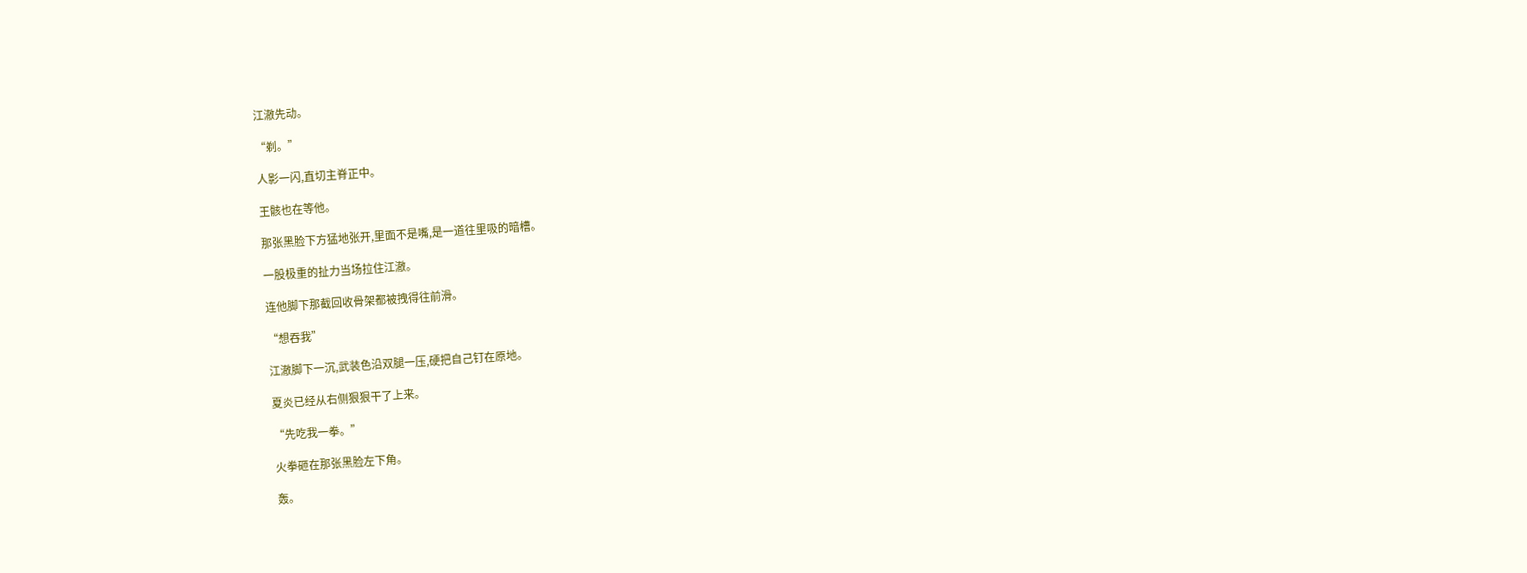江澈先动。

“剃。”

人影一闪,直切主脊正中。

王骸也在等他。

那张黑脸下方猛地张开,里面不是嘴,是一道往里吸的暗槽。

一股极重的扯力当场拉住江澈。

连他脚下那截回收骨架都被拽得往前滑。

“想吞我”

江澈脚下一沉,武装色沿双腿一压,硬把自己钉在原地。

夏炎已经从右侧狠狠干了上来。

“先吃我一拳。”

火拳砸在那张黑脸左下角。

轰。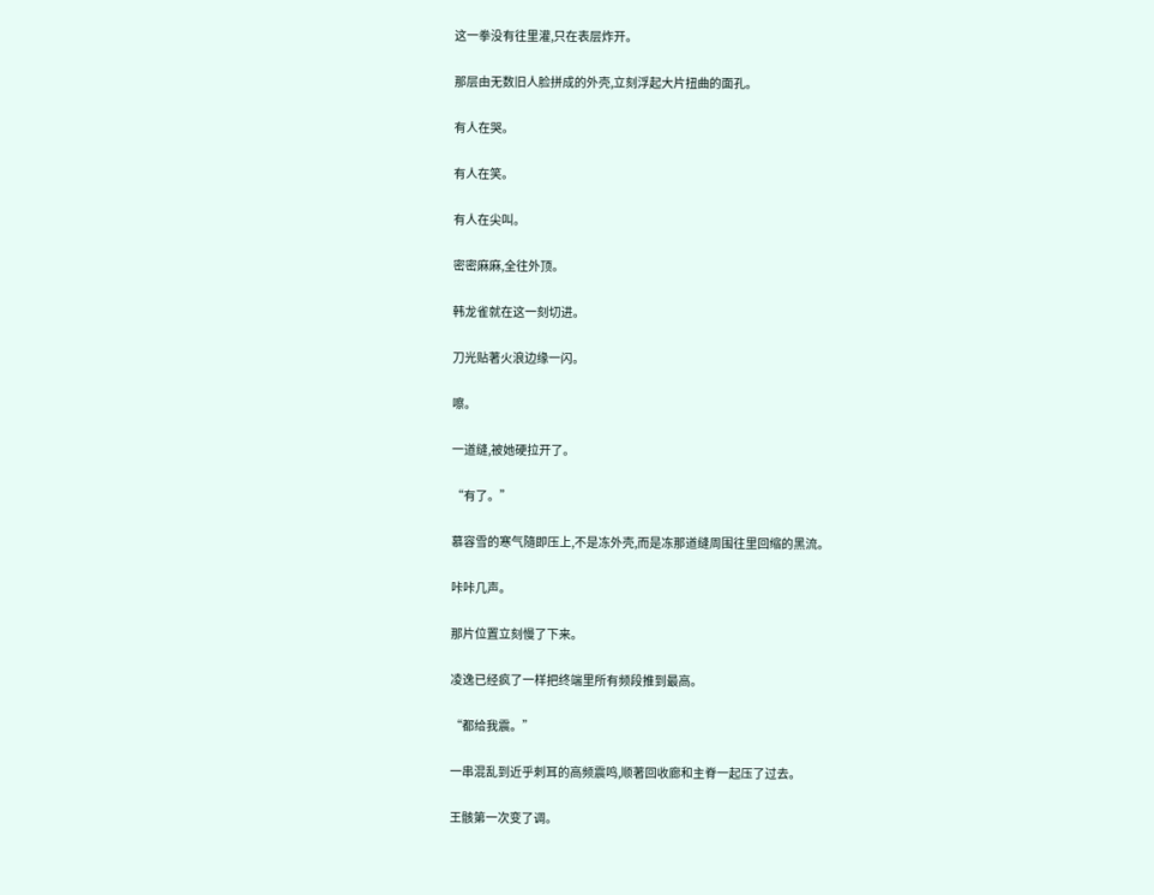这一拳没有往里灌,只在表层炸开。

那层由无数旧人脸拼成的外壳,立刻浮起大片扭曲的面孔。

有人在哭。

有人在笑。

有人在尖叫。

密密麻麻,全往外顶。

韩龙雀就在这一刻切进。

刀光贴著火浪边缘一闪。

嚓。

一道缝,被她硬拉开了。

“有了。”

慕容雪的寒气隨即压上,不是冻外壳,而是冻那道缝周围往里回缩的黑流。

咔咔几声。

那片位置立刻慢了下来。

凌逸已经疯了一样把终端里所有频段推到最高。

“都给我震。”

一串混乱到近乎刺耳的高频震鸣,顺著回收廊和主脊一起压了过去。

王骸第一次变了调。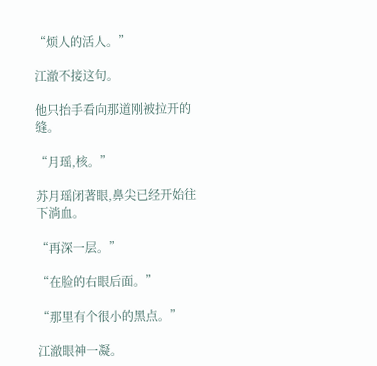“烦人的活人。”

江澈不接这句。

他只抬手看向那道刚被拉开的缝。

“月瑶,核。”

苏月瑶闭著眼,鼻尖已经开始往下淌血。

“再深一层。”

“在脸的右眼后面。”

“那里有个很小的黑点。”

江澈眼神一凝。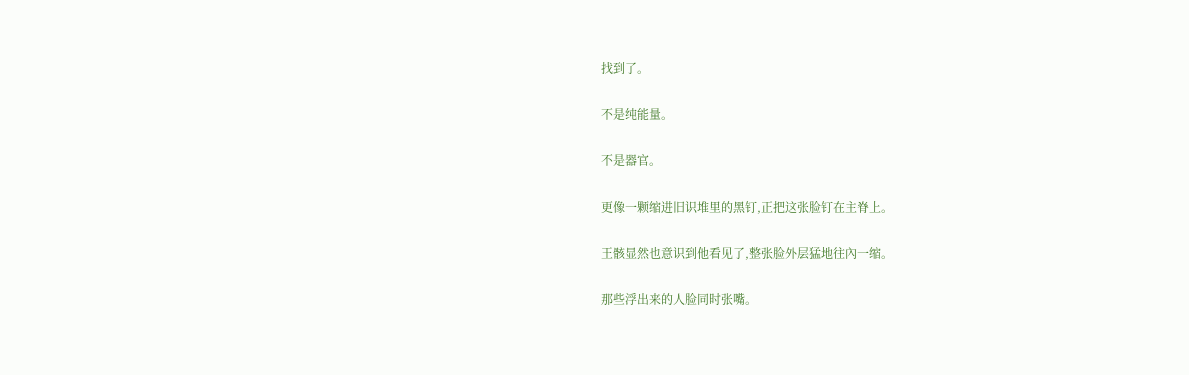找到了。

不是纯能量。

不是器官。

更像一颗缩进旧识堆里的黑钉,正把这张脸钉在主脊上。

王骸显然也意识到他看见了,整张脸外层猛地往內一缩。

那些浮出来的人脸同时张嘴。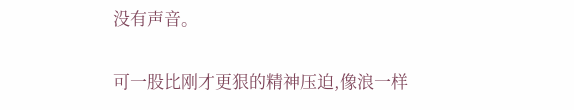没有声音。

可一股比刚才更狠的精神压迫,像浪一样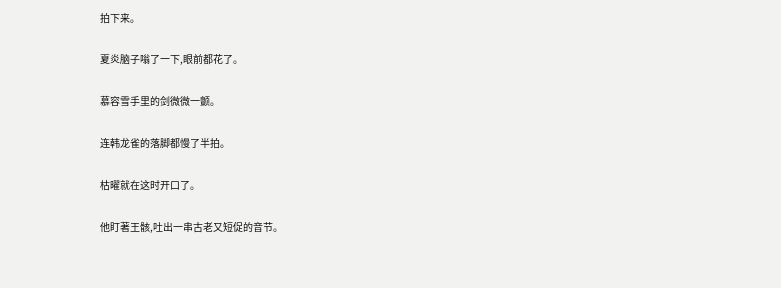拍下来。

夏炎脑子嗡了一下,眼前都花了。

慕容雪手里的剑微微一颤。

连韩龙雀的落脚都慢了半拍。

枯曜就在这时开口了。

他盯著王骸,吐出一串古老又短促的音节。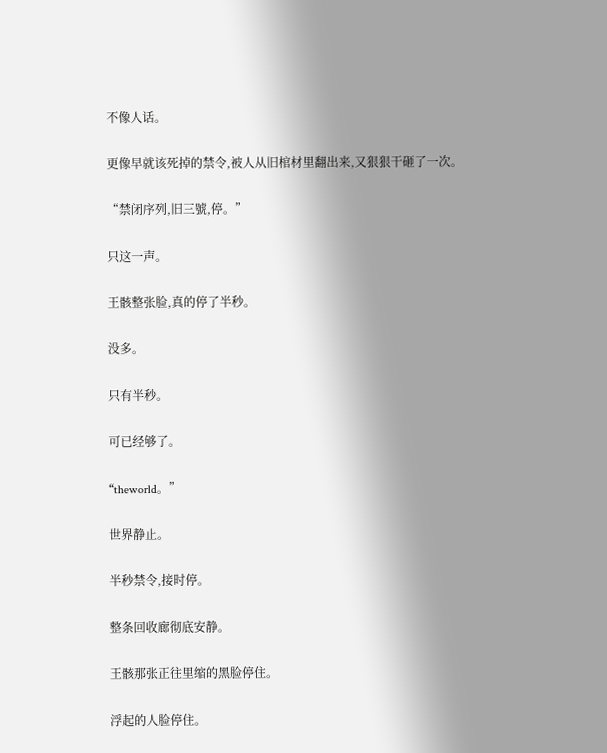不像人话。

更像早就该死掉的禁令,被人从旧棺材里翻出来,又狠狠干砸了一次。

“禁闭序列,旧三號,停。”

只这一声。

王骸整张脸,真的停了半秒。

没多。

只有半秒。

可已经够了。

“theworld。”

世界静止。

半秒禁令,接时停。

整条回收廊彻底安静。

王骸那张正往里缩的黑脸停住。

浮起的人脸停住。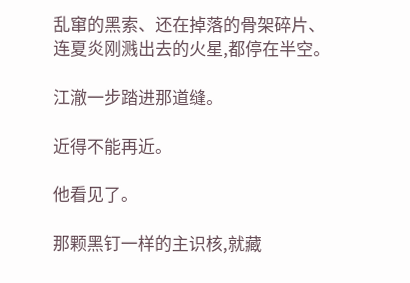乱窜的黑索、还在掉落的骨架碎片、连夏炎刚溅出去的火星,都停在半空。

江澈一步踏进那道缝。

近得不能再近。

他看见了。

那颗黑钉一样的主识核,就藏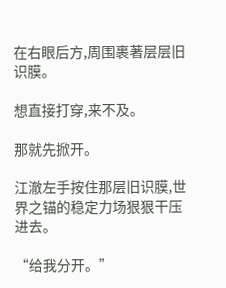在右眼后方,周围裹著层层旧识膜。

想直接打穿,来不及。

那就先掀开。

江澈左手按住那层旧识膜,世界之锚的稳定力场狠狠干压进去。

“给我分开。”